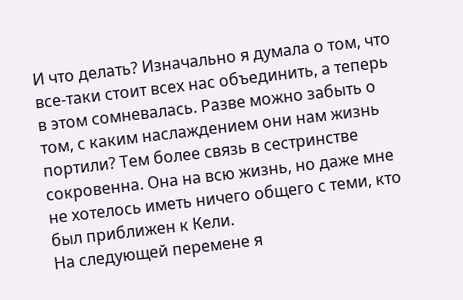И что делать? Изначально я думала о том, что все-таки стоит всех нас объединить, а теперь в этом сомневалась. Разве можно забыть о том, с каким наслаждением они нам жизнь портили? Тем более связь в сестринстве сокровенна. Она на всю жизнь, но даже мне не хотелось иметь ничего общего с теми, кто был приближен к Кели.
На следующей перемене я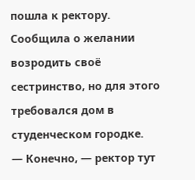пошла к ректору. Сообщила о желании возродить своё сестринство, но для этого требовался дом в студенческом городке.
— Конечно, — ректор тут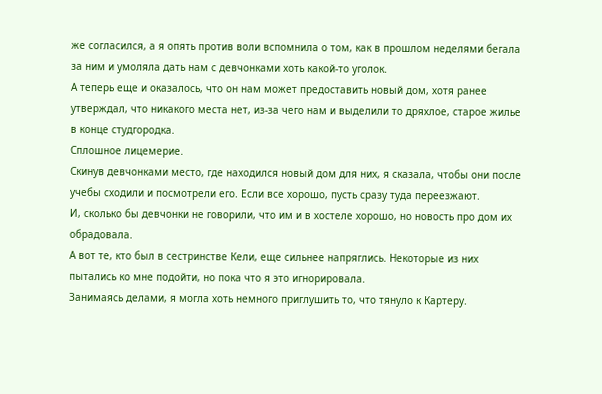же согласился, а я опять против воли вспомнила о том, как в прошлом неделями бегала за ним и умоляла дать нам с девчонками хоть какой-то уголок.
А теперь еще и оказалось, что он нам может предоставить новый дом, хотя ранее утверждал, что никакого места нет, из-за чего нам и выделили то дряхлое, старое жилье в конце студгородка.
Сплошное лицемерие.
Скинув девчонками место, где находился новый дом для них, я сказала, чтобы они после учебы сходили и посмотрели его. Если все хорошо, пусть сразу туда переезжают.
И, сколько бы девчонки не говорили, что им и в хостеле хорошо, но новость про дом их обрадовала.
А вот те, кто был в сестринстве Кели, еще сильнее напряглись. Некоторые из них пытались ко мне подойти, но пока что я это игнорировала.
Занимаясь делами, я могла хоть немного приглушить то, что тянуло к Картеру.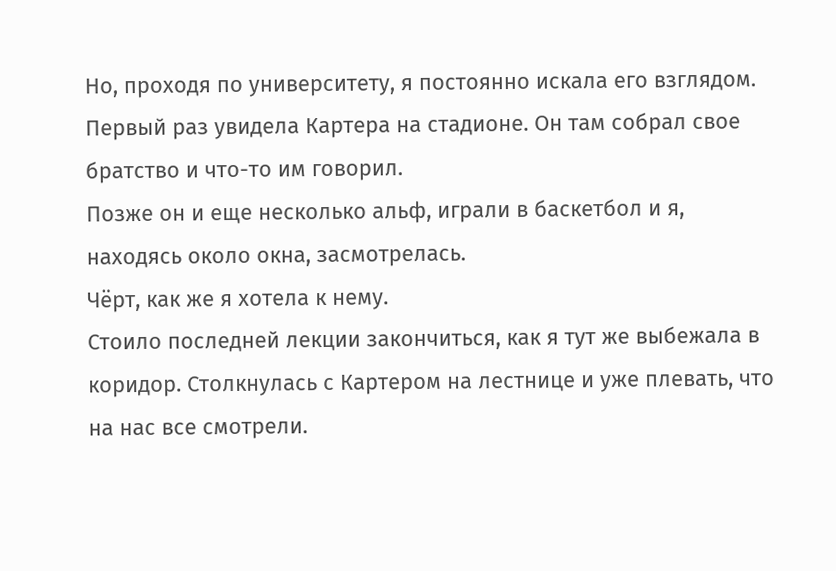Но, проходя по университету, я постоянно искала его взглядом.
Первый раз увидела Картера на стадионе. Он там собрал свое братство и что-то им говорил.
Позже он и еще несколько альф, играли в баскетбол и я, находясь около окна, засмотрелась.
Чёрт, как же я хотела к нему.
Стоило последней лекции закончиться, как я тут же выбежала в коридор. Столкнулась с Картером на лестнице и уже плевать, что на нас все смотрели.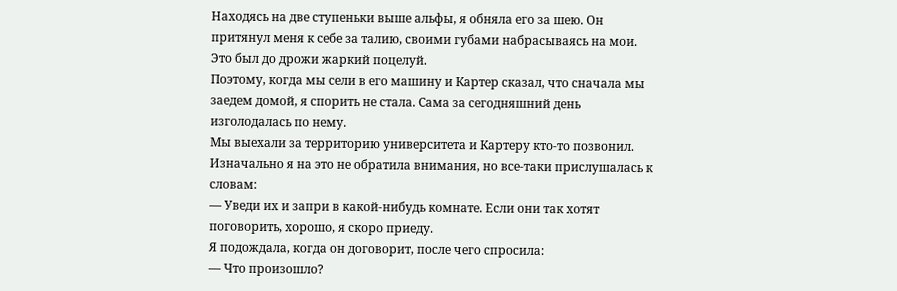Находясь на две ступеньки выше альфы, я обняла его за шею. Он притянул меня к себе за талию, своими губами набрасываясь на мои. Это был до дрожи жаркий поцелуй.
Поэтому, когда мы сели в его машину и Картер сказал, что сначала мы заедем домой, я спорить не стала. Сама за сегодняшний день изголодалась по нему.
Мы выехали за территорию университета и Картеру кто-то позвонил. Изначально я на это не обратила внимания, но все-таки прислушалась к словам:
— Уведи их и запри в какой-нибудь комнате. Если они так хотят поговорить, хорошо, я скоро приеду.
Я подождала, когда он договорит, после чего спросила:
— Что произошло?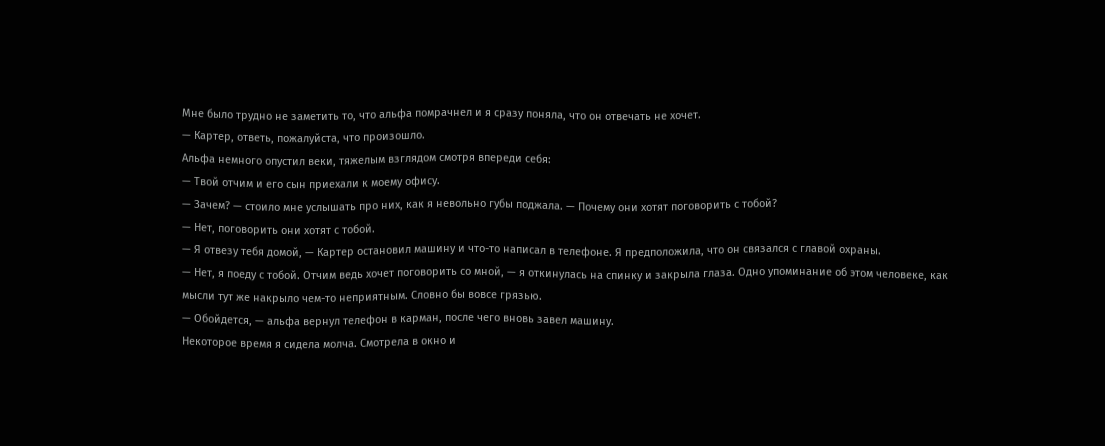Мне было трудно не заметить то, что альфа помрачнел и я сразу поняла, что он отвечать не хочет.
— Картер, ответь, пожалуйста, что произошло.
Альфа немного опустил веки, тяжелым взглядом смотря впереди себя:
— Твой отчим и его сын приехали к моему офису.
— Зачем? — стоило мне услышать про них, как я невольно губы поджала. — Почему они хотят поговорить с тобой?
— Нет, поговорить они хотят с тобой.
— Я отвезу тебя домой, — Картер остановил машину и что-то написал в телефоне. Я предположила, что он связался с главой охраны.
— Нет, я поеду с тобой. Отчим ведь хочет поговорить со мной, — я откинулась на спинку и закрыла глаза. Одно упоминание об этом человеке, как мысли тут же накрыло чем-то неприятным. Словно бы вовсе грязью.
— Обойдется, — альфа вернул телефон в карман, после чего вновь завел машину.
Некоторое время я сидела молча. Смотрела в окно и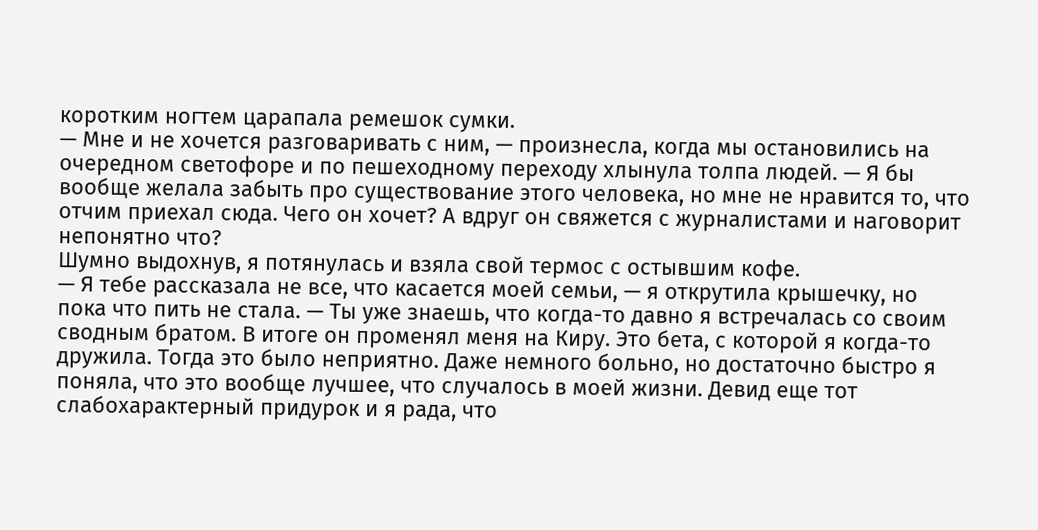коротким ногтем царапала ремешок сумки.
— Мне и не хочется разговаривать с ним, — произнесла, когда мы остановились на очередном светофоре и по пешеходному переходу хлынула толпа людей. — Я бы вообще желала забыть про существование этого человека, но мне не нравится то, что отчим приехал сюда. Чего он хочет? А вдруг он свяжется с журналистами и наговорит непонятно что?
Шумно выдохнув, я потянулась и взяла свой термос с остывшим кофе.
— Я тебе рассказала не все, что касается моей семьи, — я открутила крышечку, но пока что пить не стала. — Ты уже знаешь, что когда-то давно я встречалась со своим сводным братом. В итоге он променял меня на Киру. Это бета, с которой я когда-то дружила. Тогда это было неприятно. Даже немного больно, но достаточно быстро я поняла, что это вообще лучшее, что случалось в моей жизни. Девид еще тот слабохарактерный придурок и я рада, что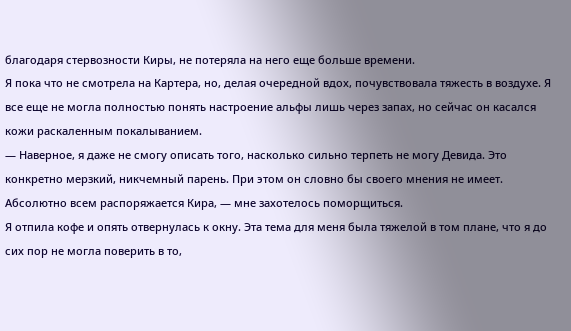благодаря стервозности Киры, не потеряла на него еще больше времени.
Я пока что не смотрела на Картера, но, делая очередной вдох, почувствовала тяжесть в воздухе. Я все еще не могла полностью понять настроение альфы лишь через запах, но сейчас он касался кожи раскаленным покалыванием.
— Наверное, я даже не смогу описать того, насколько сильно терпеть не могу Девида. Это конкретно мерзкий, никчемный парень. При этом он словно бы своего мнения не имеет. Абсолютно всем распоряжается Кира, — мне захотелось поморщиться.
Я отпила кофе и опять отвернулась к окну. Эта тема для меня была тяжелой в том плане, что я до сих пор не могла поверить в то,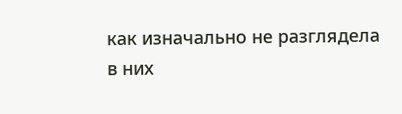как изначально не разглядела в них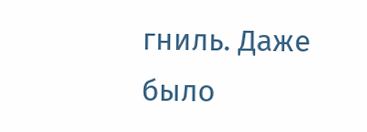гниль. Даже было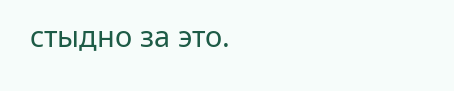стыдно за это.